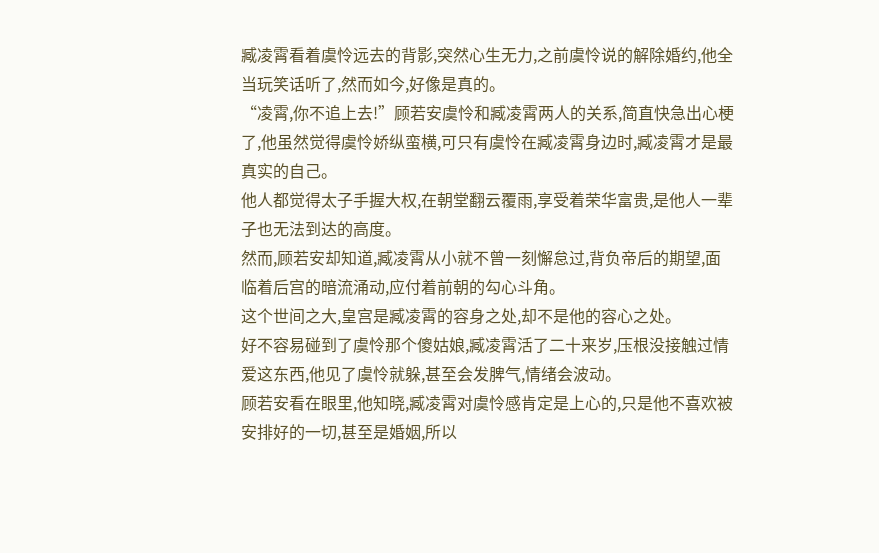臧凌霄看着虞怜远去的背影,突然心生无力,之前虞怜说的解除婚约,他全当玩笑话听了,然而如今,好像是真的。
“凌霄,你不追上去!”顾若安虞怜和臧凌霄两人的关系,简直快急出心梗了,他虽然觉得虞怜娇纵蛮横,可只有虞怜在臧凌霄身边时,臧凌霄才是最真实的自己。
他人都觉得太子手握大权,在朝堂翻云覆雨,享受着荣华富贵,是他人一辈子也无法到达的高度。
然而,顾若安却知道,臧凌霄从小就不曾一刻懈怠过,背负帝后的期望,面临着后宫的暗流涌动,应付着前朝的勾心斗角。
这个世间之大,皇宫是臧凌霄的容身之处,却不是他的容心之处。
好不容易碰到了虞怜那个傻姑娘,臧凌霄活了二十来岁,压根没接触过情爱这东西,他见了虞怜就躲,甚至会发脾气,情绪会波动。
顾若安看在眼里,他知晓,臧凌霄对虞怜感肯定是上心的,只是他不喜欢被安排好的一切,甚至是婚姻,所以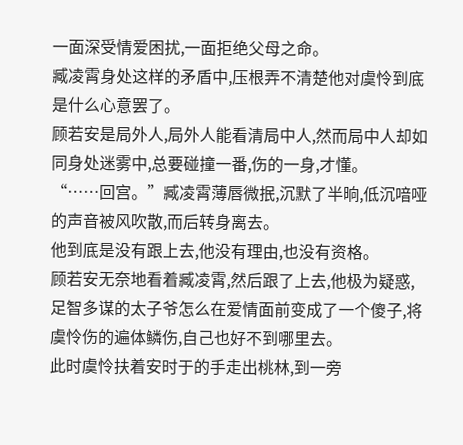一面深受情爱困扰,一面拒绝父母之命。
臧凌霄身处这样的矛盾中,压根弄不清楚他对虞怜到底是什么心意罢了。
顾若安是局外人,局外人能看清局中人,然而局中人却如同身处迷雾中,总要碰撞一番,伤的一身,才懂。
“……回宫。”臧凌霄薄唇微抿,沉默了半晌,低沉喑哑的声音被风吹散,而后转身离去。
他到底是没有跟上去,他没有理由,也没有资格。
顾若安无奈地看着臧凌霄,然后跟了上去,他极为疑惑,足智多谋的太子爷怎么在爱情面前变成了一个傻子,将虞怜伤的遍体鳞伤,自己也好不到哪里去。
此时虞怜扶着安时于的手走出桃林,到一旁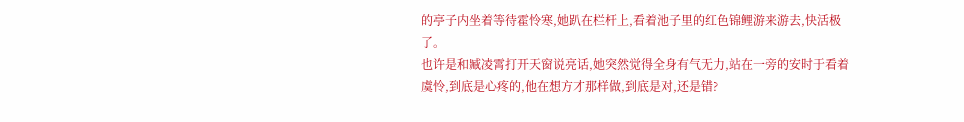的亭子内坐着等待霍怜寒,她趴在栏杆上,看着池子里的红色锦鲤游来游去,快活极了。
也许是和臧凌霄打开天窗说亮话,她突然觉得全身有气无力,站在一旁的安时于看着虞怜,到底是心疼的,他在想方才那样做,到底是对,还是错?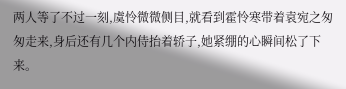两人等了不过一刻,虞怜微微侧目,就看到霍怜寒带着袁宛之匆匆走来,身后还有几个内侍抬着轿子,她紧绷的心瞬间松了下来。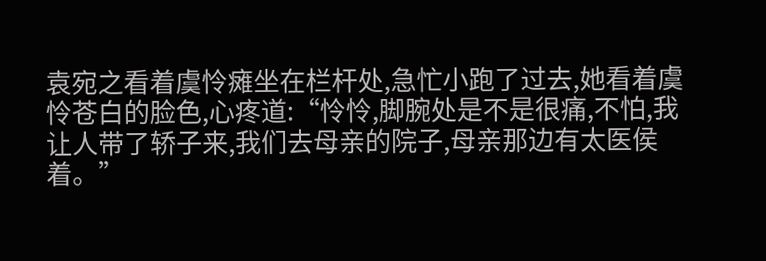袁宛之看着虞怜瘫坐在栏杆处,急忙小跑了过去,她看着虞怜苍白的脸色,心疼道:“怜怜,脚腕处是不是很痛,不怕,我让人带了轿子来,我们去母亲的院子,母亲那边有太医侯着。”